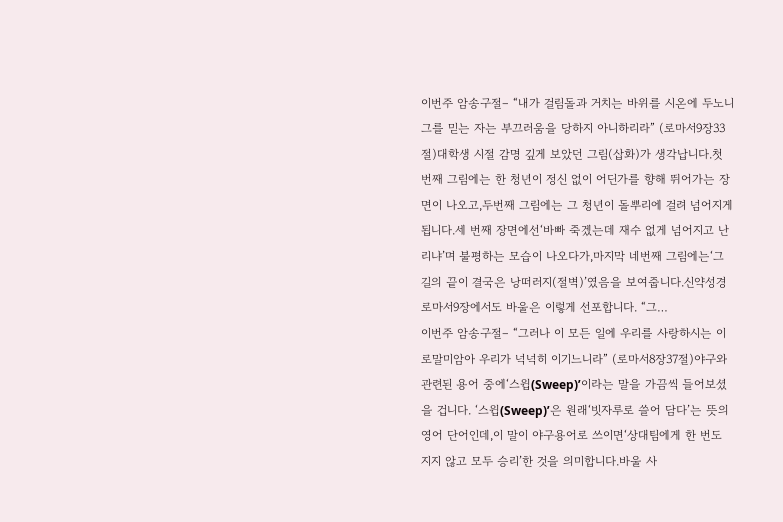이번주 암송구절– “내가 걸림돌과 거치는 바위를 시온에 두노니그를 믿는 자는 부끄러움을 당하지 아니하리라” (로마서9장33절)대학생 시절 감명 깊게 보았던 그림(삽화)가 생각납니다.첫 번째 그림에는 한 청년이 정신 없이 어딘가를 향해 뛰어가는 장면이 나오고,두번째 그림에는 그 청년이 돌뿌리에 걸려 넘어지게 됩니다.세 번째 장면에선‘바빠 죽겠는데 재수 없게 넘어지고 난리냐’며 불평하는 모습이 나오다가,마지막 네번째 그림에는‘그 길의 끝이 결국은 낭떠러지(절벽)’였음을 보여줍니다.신약성경 로마서9장에서도 바울은 이렇게 선포합니다. “그…
이번주 암송구절– “그러나 이 모든 일에 우리를 사랑하시는 이로말미암아 우리가 넉넉히 이기느니라” (로마서8장37절)야구와 관련된 용어 중에‘스윕(Sweep)’이라는 말을 가끔씩 들어보셨을 겁니다. ‘스윕(Sweep)’은 원래‘빗자루로 쓸어 담다’는 뜻의 영어 단어인데,이 말이 야구용어로 쓰이면‘상대팀에게 한 번도 지지 않고 모두 승리’한 것을 의미합니다.바울 사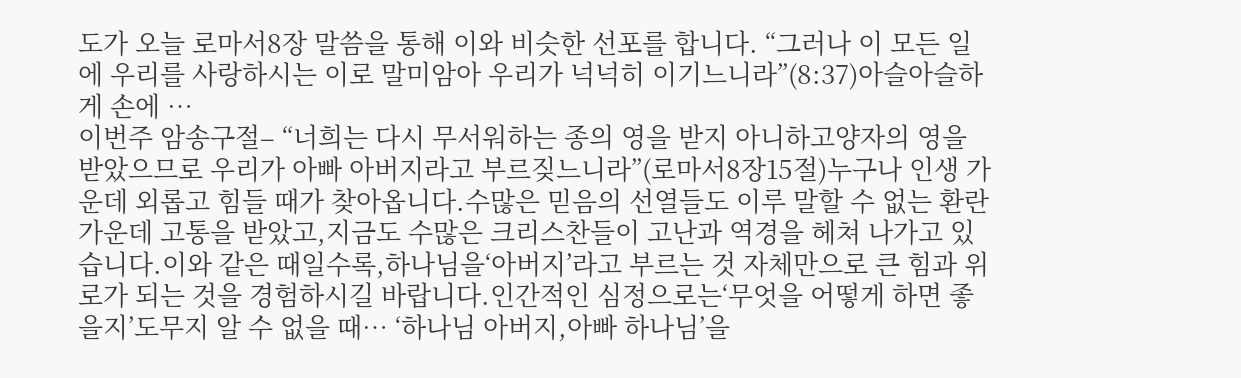도가 오늘 로마서8장 말씀을 통해 이와 비슷한 선포를 합니다. “그러나 이 모든 일에 우리를 사랑하시는 이로 말미암아 우리가 넉넉히 이기느니라”(8:37)아슬아슬하게 손에 …
이번주 암송구절– “너희는 다시 무서워하는 종의 영을 받지 아니하고양자의 영을 받았으므로 우리가 아빠 아버지라고 부르짖느니라”(로마서8장15절)누구나 인생 가운데 외롭고 힘들 때가 찾아옵니다.수많은 믿음의 선열들도 이루 말할 수 없는 환란 가운데 고통을 받았고,지금도 수많은 크리스찬들이 고난과 역경을 헤쳐 나가고 있습니다.이와 같은 때일수록,하나님을‘아버지’라고 부르는 것 자체만으로 큰 힘과 위로가 되는 것을 경험하시길 바랍니다.인간적인 심정으로는‘무엇을 어떻게 하면 좋을지’도무지 알 수 없을 때… ‘하나님 아버지,아빠 하나님’을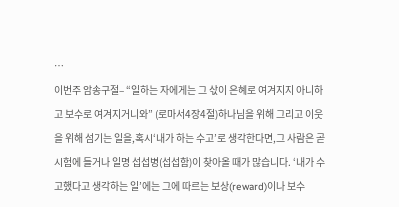…
이번주 암송구절– “일하는 자에게는 그 삯이 은혜로 여겨지지 아니하고 보수로 여겨지거니와” (로마서4장4절)하나님을 위해 그리고 이웃을 위해 섬기는 일을,혹시‘내가 하는 수고’로 생각한다면,그 사람은 곧 시험에 들거나 일명 섭섭병(섭섭함)이 찾아올 때가 많습니다. ‘내가 수고했다고 생각하는 일’에는 그에 따르는 보상(reward)이나 보수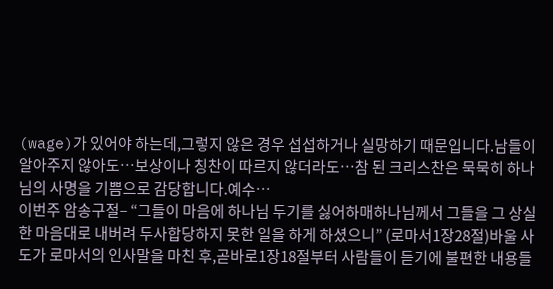(wage)가 있어야 하는데,그렇지 않은 경우 섭섭하거나 실망하기 때문입니다.남들이 알아주지 않아도…보상이나 칭찬이 따르지 않더라도…참 된 크리스찬은 묵묵히 하나님의 사명을 기쁨으로 감당합니다.예수…
이번주 암송구절– “그들이 마음에 하나님 두기를 싫어하매하나님께서 그들을 그 상실한 마음대로 내버려 두사합당하지 못한 일을 하게 하셨으니” (로마서1장28절)바울 사도가 로마서의 인사말을 마친 후,곧바로1장18절부터 사람들이 듣기에 불편한 내용들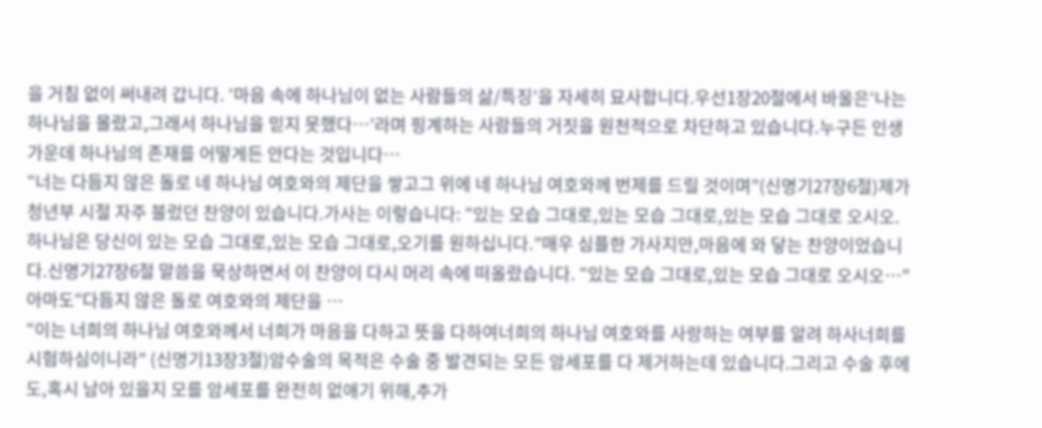을 거침 없이 써내려 갑니다. ‘마음 속에 하나님이 없는 사람들의 삶/특징’을 자세히 묘사합니다.우선1장20절에서 바울은‘나는 하나님을 몰랐고,그래서 하나님을 믿지 못했다…’라며 핑계하는 사람들의 거짓을 원천적으로 차단하고 있습니다.누구든 인생 가운데 하나님의 존재를 어떻게든 안다는 것입니다…
“너는 다듬지 않은 돌로 네 하나님 여호와의 제단을 쌓고그 위에 네 하나님 여호와께 번제를 드릴 것이며”(신명기27장6절)제가 청년부 시절 자주 불렀던 찬양이 있습니다.가사는 이렇습니다: “있는 모습 그대로,있는 모습 그대로,있는 모습 그대로 오시오.하나님은 당신이 있는 모습 그대로,있는 모습 그대로,오기를 원하십니다.”매우 심플한 가사지만,마음에 와 닿는 찬양이었습니다.신명기27장6절 말씀을 묵상하면서 이 찬양이 다시 머리 속에 떠올랐습니다. “있는 모습 그대로,있는 모습 그대로 오시오…”아마도“다듬지 않은 돌로 여호와의 제단을 …
“이는 너희의 하나님 여호와께서 너희가 마음을 다하고 뜻을 다하여너희의 하나님 여호와를 사랑하는 여부를 알려 하사너희를 시험하심이니라” (신명기13장3절)암수술의 목적은 수술 중 발견되는 모든 암세포를 다 제거하는데 있습니다.그리고 수술 후에도,혹시 남아 있을지 모를 암세포를 완전히 없애기 위해,추가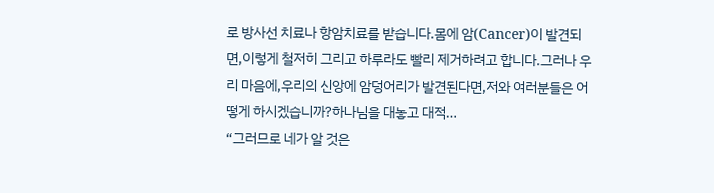로 방사선 치료나 항암치료를 받습니다.몸에 암(Cancer)이 발견되면,이렇게 철저히 그리고 하루라도 빨리 제거하려고 합니다.그러나 우리 마음에,우리의 신앙에 암덩어리가 발견된다면,저와 여러분들은 어떻게 하시겠습니까?하나님을 대놓고 대적…
“그러므로 네가 알 것은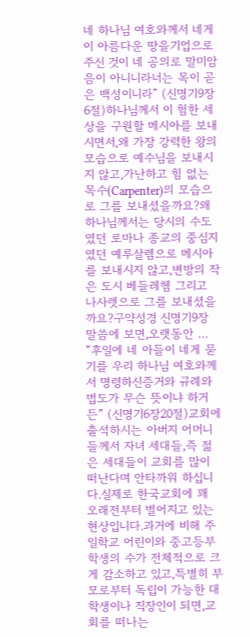네 하나님 여호와께서 네게 이 아름다운 땅을기업으로 주신 것이 네 공의로 말미암음이 아니니라너는 목이 곧은 백성이니라” (신명기9장6절)하나님께서 이 험한 세상을 구원할 메시아를 보내시면서,왜 가장 강력한 왕의 모습으로 예수님을 보내시지 않고,가난하고 힘 없는 목수(Carpenter)의 모습으로 그를 보내셨을까요?왜 하나님께서는 당시의 수도였던 로마나 종교의 중심지였던 예루살렘으로 메시아를 보내시지 않고,변방의 작은 도시 베들레헴 그리고 나사렛으로 그를 보내셨을까요?구약성경 신명기9장 말씀에 보면,오랫동안 …
“후일에 네 아들이 네게 묻기를 우리 하나님 여호와께서 명령하신증거와 규례와 법도가 무슨 뜻이냐 하거든” (신명기6장20절)교회에 출석하시는 아버지 어머니들께서 자녀 세대들,즉 젊은 세대들이 교회를 많이 떠난다며 안타까워 하십니다.실제로 한국교회에 꽤 오래전부터 벌어지고 있는 현상입니다.과거에 비해 주일학교 어린이와 중고등부 학생의 수가 전체적으로 크게 감소하고 있고,특별히 부모로부터 독립이 가능한 대학생이나 직장인이 되면,교회를 떠나는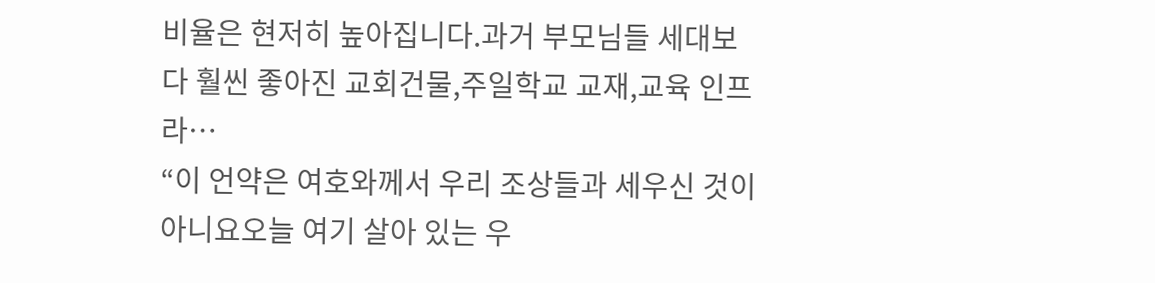비율은 현저히 높아집니다.과거 부모님들 세대보다 훨씬 좋아진 교회건물,주일학교 교재,교육 인프라…
“이 언약은 여호와께서 우리 조상들과 세우신 것이 아니요오늘 여기 살아 있는 우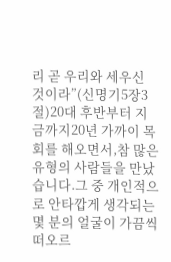리 곧 우리와 세우신 것이라”(신명기5장3절)20대 후반부터 지금까지20년 가까이 목회를 해오면서,참 많은 유형의 사람들을 만났습니다.그 중 개인적으로 안타깝게 생각되는 몇 분의 얼굴이 가끔씩 떠오르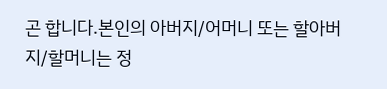곤 합니다.본인의 아버지/어머니 또는 할아버지/할머니는 정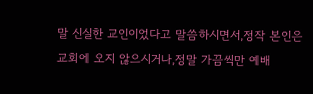말 신실한 교인이었다고 말씀하시면서,정작 본인은 교회에 오지 않으시거나,정말 가끔씩만 예배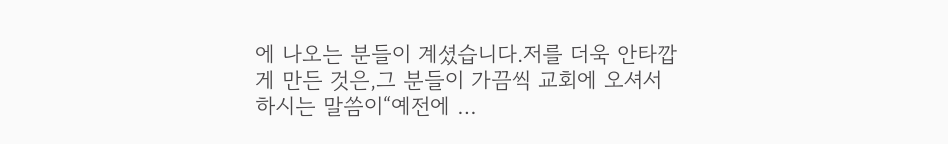에 나오는 분들이 계셨습니다.저를 더욱 안타깝게 만든 것은,그 분들이 가끔씩 교회에 오셔서 하시는 말씀이“예전에 …